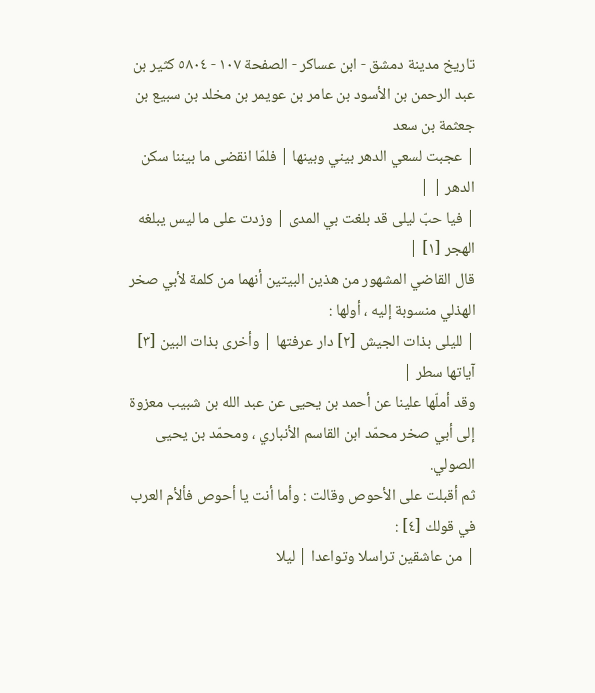تاريخ مدينة دمشق - ابن عساكر - الصفحة ١٠٧ - ٥٨٠٤ كثير بن عبد الرحمن بن الأسود بن عامر بن عويمر بن مخلد بن سبيع بن جعثمة بن سعد
| عجبت لسعي الدهر بيني وبينها | فلمّا انقضى ما بيننا سكن الدهر | |
| فيا حبّ ليلى قد بلغت بي المدى | وزدت على ما ليس يبلغه الهجر [١] |
قال القاضي المشهور من هذين البيتين أنهما من كلمة لأبي صخر الهذلي منسوبة إليه ، أولها :
| لليلى بذات الجيش [٢] دار عرفتها | وأخرى بذات البين [٣] آياتها سطر |
وقد أملّها علينا عن أحمد بن يحيى عن عبد الله بن شبيب معزوة إلى أبي صخر محمّد ابن القاسم الأنباري ، ومحمّد بن يحيى الصولي.
ثم أقبلت على الأحوص وقالت : وأما أنت يا أحوص فألأم العرب في قولك [٤] :
| من عاشقين تراسلا وتواعدا | ليلا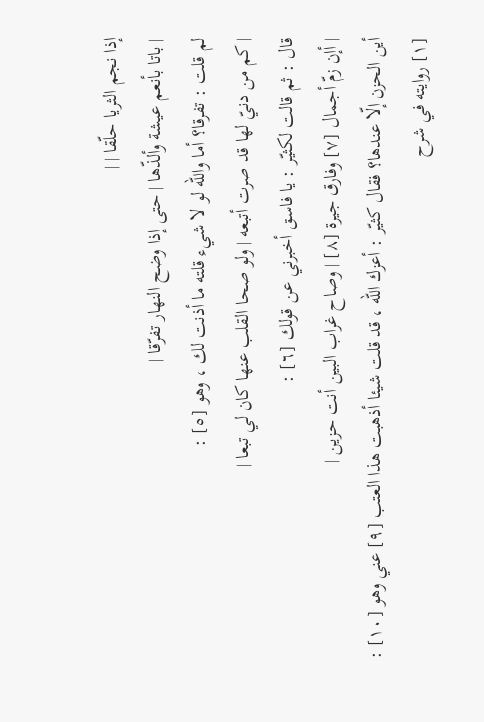إذا نجم الثريا حلّقا | |
| باتا بأنعم عيشة وألذّها | حتى إذا وضح النهار تفرّقا |
لم قلت : تفرقا؟ أما والله لو لا شيء قلته ما أذنت لك ، وهو [٥] :
| كم من دنيّ لها قد صرت أتبعه | ولو صحا القلب عنها كان لي تبعا |
قال : ثم قالت لكثيّر : يا فاسق أخبرني عن قولك [٦] :
| أإن زمّ أجمال [٧] وفارق جيرة [٨] | وصاح غراب البين أنت حزين |
أين الحزن إلّا عندها؟ فقال كثيّر : أعزك الله ، قد قلت شيئا أذهبت هذا العتب [٩] عني وهو [١٠] :
[١] روايته في شرح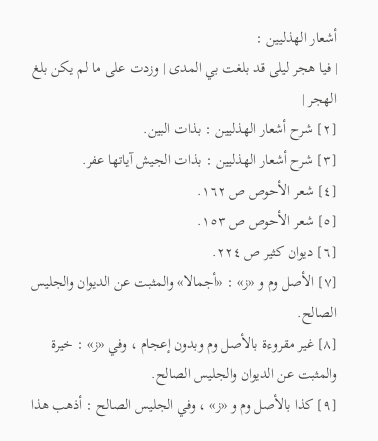أشعار الهذليين :
| فيا هجر ليلى قد بلغت بي المدى | وزدت على ما لم يكن بلغ الهجر |
[٢] شرح أشعار الهذليين : بذات البين.
[٣] شرح أشعار الهذليين : بذات الجيش آياتها عفر.
[٤] شعر الأحوص ص ١٦٢.
[٥] شعر الأحوص ص ١٥٣.
[٦] ديوان كثير ص ٢٢٤.
[٧] الأصل وم و «ز» : «أجمالا» والمثبت عن الديوان والجليس الصالح.
[٨] غير مقروءة بالأصل وم وبدون إعجام ، وفي «ز» : خيرة والمثبت عن الديوان والجليس الصالح.
[٩] كذا بالأصل وم و «ز» ، وفي الجليس الصالح : أذهب هذا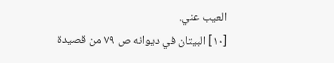العيب عني.
[١٠] البيتان في ديوانه ص ٧٩ من قصيدة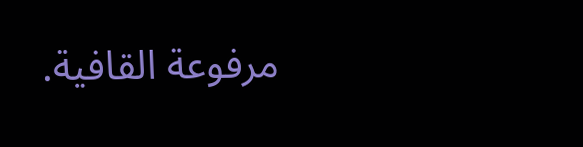مرفوعة القافية.